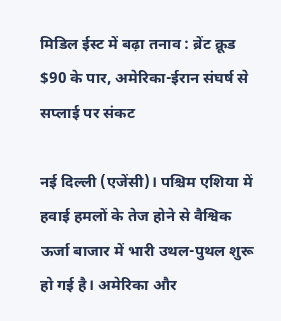मिडिल ईस्ट में बढ़ा तनाव : ब्रेंट क्रूड $90 के पार, अमेरिका-ईरान संघर्ष से सप्लाई पर संकट

नई दिल्ली (एजेंसी)। पश्चिम एशिया में हवाई हमलों के तेज होने से वैश्विक ऊर्जा बाजार में भारी उथल-पुथल शुरू हो गई है। अमेरिका और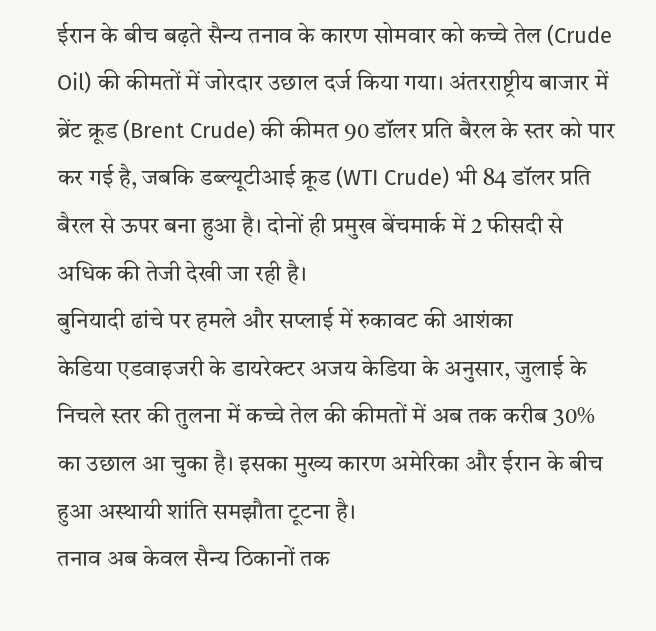ईरान के बीच बढ़ते सैन्य तनाव के कारण सोमवार को कच्चे तेल (Crude Oil) की कीमतों में जोरदार उछाल दर्ज किया गया। अंतरराष्ट्रीय बाजार में ब्रेंट क्रूड (Brent Crude) की कीमत 90 डॉलर प्रति बैरल के स्तर को पार कर गई है, जबकि डब्ल्यूटीआई क्रूड (WTI Crude) भी 84 डॉलर प्रति बैरल से ऊपर बना हुआ है। दोनों ही प्रमुख बेंचमार्क में 2 फीसदी से अधिक की तेजी देखी जा रही है।
बुनियादी ढांचे पर हमले और सप्लाई में रुकावट की आशंका
केडिया एडवाइजरी के डायरेक्टर अजय केडिया के अनुसार, जुलाई के निचले स्तर की तुलना में कच्चे तेल की कीमतों में अब तक करीब 30% का उछाल आ चुका है। इसका मुख्य कारण अमेरिका और ईरान के बीच हुआ अस्थायी शांति समझौता टूटना है।
तनाव अब केवल सैन्य ठिकानों तक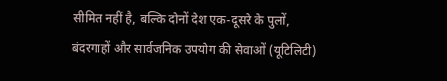सीमित नहीं है, बल्कि दोनों देश एक-दूसरे के पुलों, बंदरगाहों और सार्वजनिक उपयोग की सेवाओं (यूटिलिटी)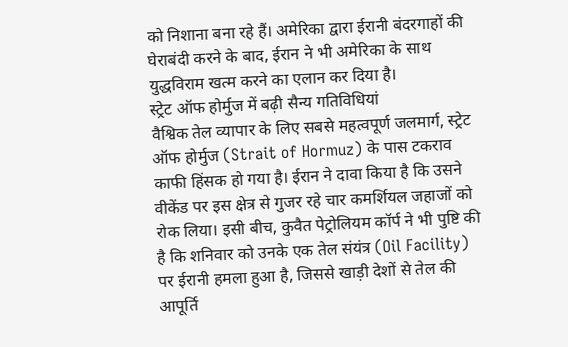को निशाना बना रहे हैं। अमेरिका द्वारा ईरानी बंदरगाहों की घेराबंदी करने के बाद, ईरान ने भी अमेरिका के साथ युद्धविराम खत्म करने का एलान कर दिया है।
स्ट्रेट ऑफ होर्मुज में बढ़ी सैन्य गतिविधियां
वैश्विक तेल व्यापार के लिए सबसे महत्वपूर्ण जलमार्ग, स्ट्रेट ऑफ होर्मुज (Strait of Hormuz) के पास टकराव काफी हिंसक हो गया है। ईरान ने दावा किया है कि उसने वीकेंड पर इस क्षेत्र से गुजर रहे चार कमर्शियल जहाजों को रोक लिया। इसी बीच, कुवैत पेट्रोलियम कॉर्प ने भी पुष्टि की है कि शनिवार को उनके एक तेल संयंत्र (Oil Facility) पर ईरानी हमला हुआ है, जिससे खाड़ी देशों से तेल की आपूर्ति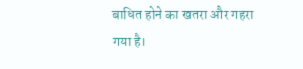बाधित होने का खतरा और गहरा गया है।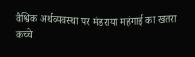वैश्विक अर्थव्यवस्था पर मंडराया महंगाई का खतरा
कच्चे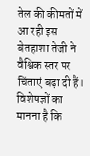तेल की कीमतों में आ रही इस बेतहाशा तेजी ने वैश्विक स्तर पर चिंताएं बढ़ा दी हैं। विशेषज्ञों का मानना है कि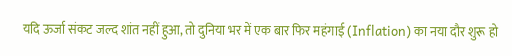यदि ऊर्जा संकट जल्द शांत नहीं हुआ, तो दुनिया भर में एक बार फिर महंगाई (Inflation) का नया दौर शुरू हो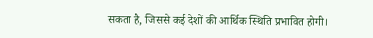सकता है, जिससे कई देशों की आर्थिक स्थिति प्रभावित होगी।